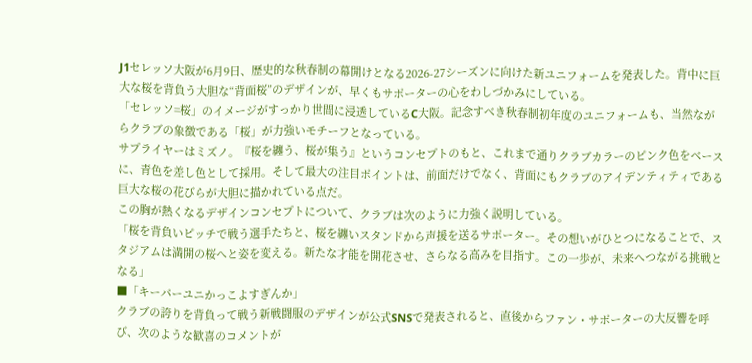J1セレッソ大阪が6月9日、歴史的な秋春制の幕開けとなる2026-27シーズンに向けた新ユニフォームを発表した。背中に巨大な桜を背負う大胆な“背面桜”のデザインが、早くもサポーターの心をわしづかみにしている。
「セレッソ=桜」のイメージがすっかり世間に浸透しているC大阪。記念すべき秋春制初年度のユニフォームも、当然ながらクラブの象徴である「桜」が力強いモチーフとなっている。
サプライヤーはミズノ。『桜を纏う、桜が集う』というコンセプトのもと、これまで通りクラブカラーのピンク色をベースに、青色を差し色として採用。そして最大の注目ポイントは、前面だけでなく、背面にもクラブのアイデンティティである巨大な桜の花びらが大胆に描かれている点だ。
この胸が熱くなるデザインコンセプトについて、クラブは次のように力強く説明している。
「桜を背負いピッチで戦う選手たちと、桜を纏いスタンドから声援を送るサポーター。その想いがひとつになることで、スタジアムは満開の桜へと姿を変える。新たな才能を開花させ、さらなる高みを目指す。この一歩が、未来へつながる挑戦となる」
■「キーパーユニかっこよすぎんか」
クラブの誇りを背負って戦う新戦闘服のデザインが公式SNSで発表されると、直後からファン・サポーターの大反響を呼び、次のような歓喜のコメントが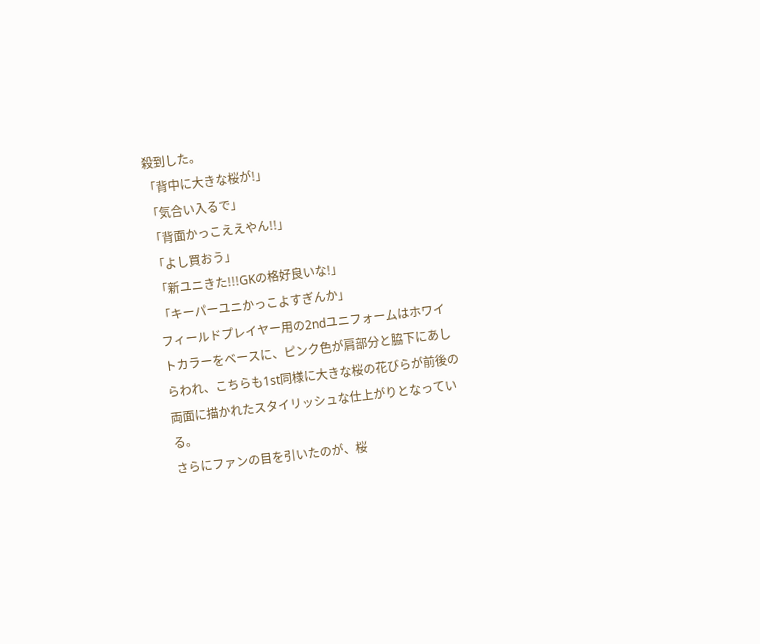殺到した。
「背中に大きな桜が!」
「気合い入るで」
「背面かっこええやん!!」
「よし買おう」
「新ユニきた!!!GKの格好良いな!」
「キーパーユニかっこよすぎんか」
フィールドプレイヤー用の2ndユニフォームはホワイトカラーをベースに、ピンク色が肩部分と脇下にあしらわれ、こちらも1st同様に大きな桜の花びらが前後の両面に描かれたスタイリッシュな仕上がりとなっている。
さらにファンの目を引いたのが、桜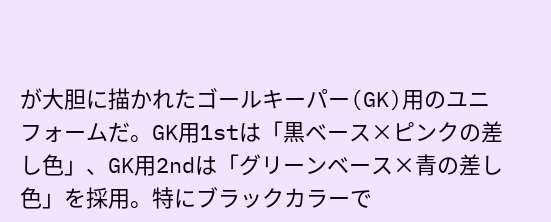が大胆に描かれたゴールキーパー(GK)用のユニフォームだ。GK用1stは「黒ベース×ピンクの差し色」、GK用2ndは「グリーンベース×青の差し色」を採用。特にブラックカラーで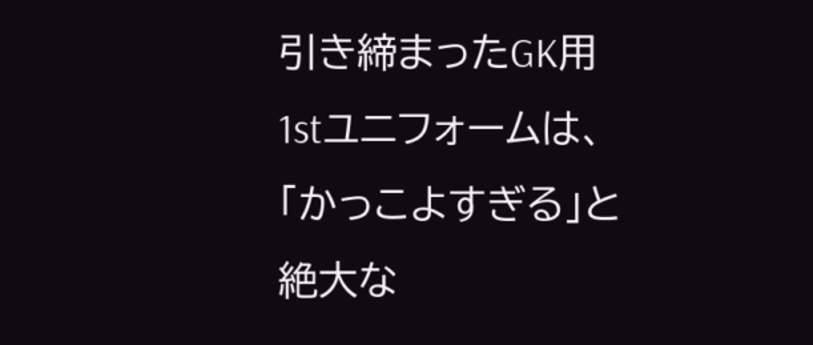引き締まったGK用1stユニフォームは、「かっこよすぎる」と絶大な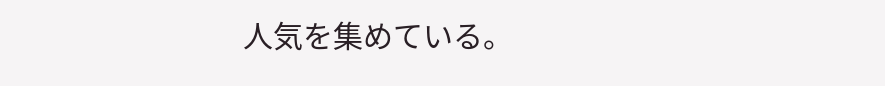人気を集めている。